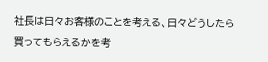社長は日々お客様のことを考える、日々どうしたら買ってもらえるかを考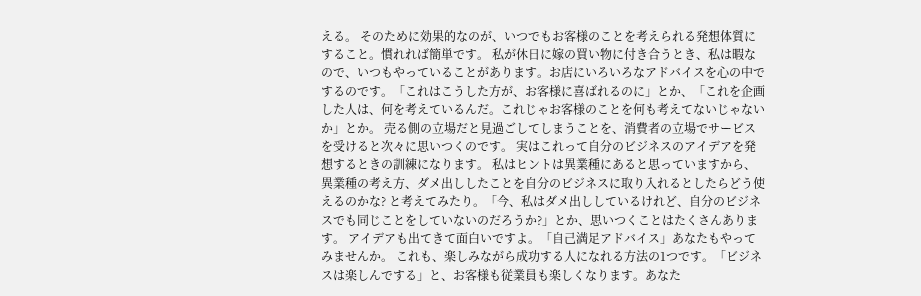える。 そのために効果的なのが、いつでもお客様のことを考えられる発想体質にすること。慣れれば簡単です。 私が休日に嫁の買い物に付き合うとき、私は暇なので、いつもやっていることがあります。お店にいろいろなアドバイスを心の中でするのです。「これはこうした方が、お客様に喜ばれるのに」とか、「これを企画した人は、何を考えているんだ。これじゃお客様のことを何も考えてないじゃないか」とか。 売る側の立場だと見過ごしてしまうことを、消費者の立場でサービスを受けると次々に思いつくのです。 実はこれって自分のビジネスのアイデアを発想するときの訓練になります。 私はヒントは異業種にあると思っていますから、異業種の考え方、ダメ出ししたことを自分のビジネスに取り入れるとしたらどう使えるのかな? と考えてみたり。「今、私はダメ出ししているけれど、自分のビジネスでも同じことをしていないのだろうか?」とか、思いつくことはたくさんあります。 アイデアも出てきて面白いですよ。「自己満足アドバイス」あなたもやってみませんか。 これも、楽しみながら成功する人になれる方法の1つです。「ビジネスは楽しんでする」と、お客様も従業員も楽しくなります。あなた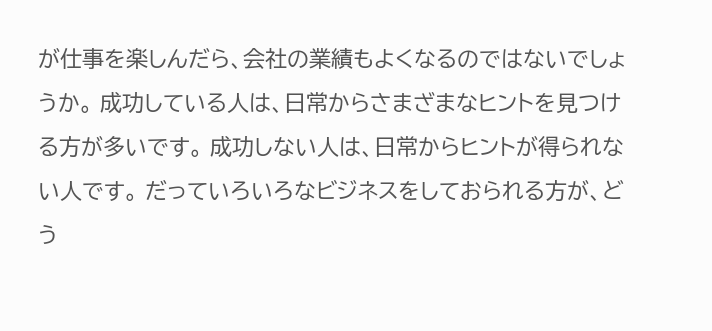が仕事を楽しんだら、会社の業績もよくなるのではないでしょうか。 成功している人は、日常からさまざまなヒントを見つける方が多いです。 成功しない人は、日常からヒントが得られない人です。 だっていろいろなビジネスをしておられる方が、どう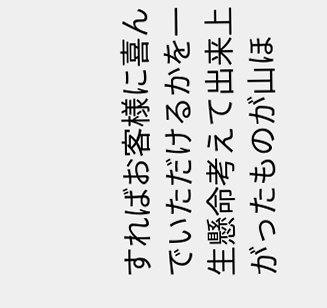すればお客様に喜んでいただけるかを一生懸命考えて出来上がったものが山ほ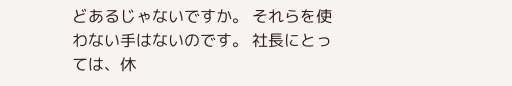どあるじゃないですか。 それらを使わない手はないのです。 社長にとっては、休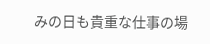みの日も貴重な仕事の場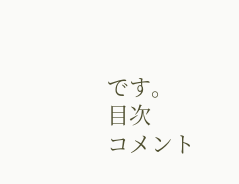です。
目次
コメント